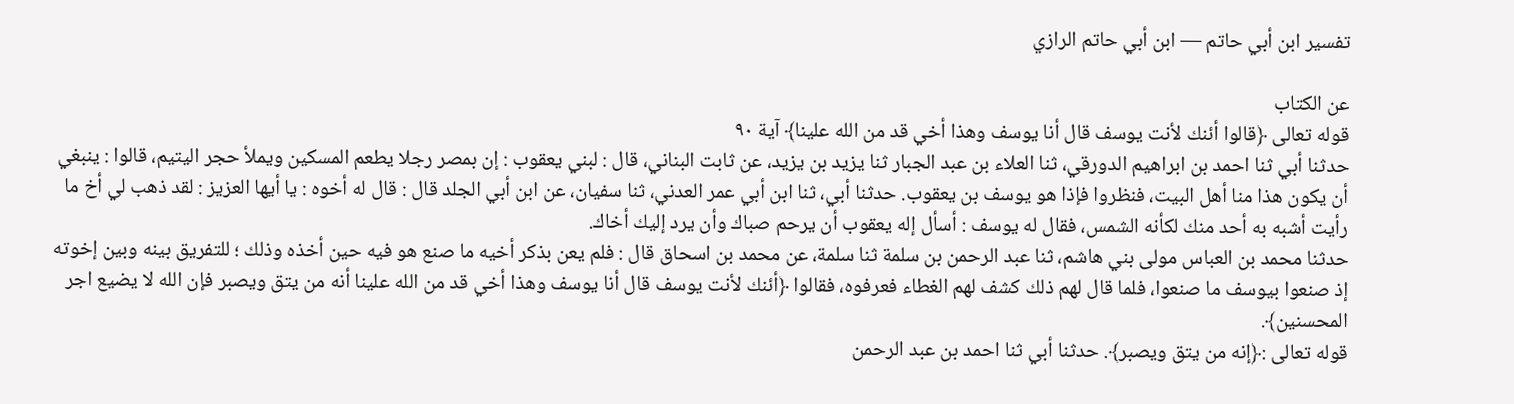تفسير ابن أبي حاتم — ابن أبي حاتم الرازي

عن الكتاب
قوله تعالى ﴿قالوا أئنك لأنت يوسف قال أنا يوسف وهذا أخي قد من الله علينا﴾ آية ٩٠
حدثنا أبي ثنا احمد بن ابراهيم الدورقي، ثنا العلاء بن عبد الجبار ثنا يزيد بن يزيد، عن ثابت البناني، قال : لبني يعقوب : إن بمصر رجلا يطعم المسكين ويملأ حجر اليتيم، قالوا : ينبغي أن يكون هذا منا أهل البيت، فنظروا فإذا هو يوسف بن يعقوب. حدثنا أبي، ثنا ابن أبي عمر العدني، ثنا سفيان، عن ابن أبي الجلد قال : قال له أخوه : يا أيها العزيز : لقد ذهب لي أخ ما رأيت أشبه به أحد منك لكأنه الشمس، فقال له يوسف : أسأل إله يعقوب أن يرحم صباك وأن يرد إليك أخاك.
حدثنا محمد بن العباس مولى بني هاشم، ثنا عبد الرحمن بن سلمة ثنا سلمة، عن محمد بن اسحاق قال : فلم يعن بذكر أخيه ما صنع هو فيه حين أخذه وذلك ؛ للتفريق بينه وبين إخوته إذ صنعوا بيوسف ما صنعوا، فلما قال لهم ذلك كشف لهم الغطاء فعرفوه، فقالوا ﴿أئنك لأنت يوسف قال أنا يوسف وهذا أخي قد من الله علينا أنه من يتق ويصبر فإن الله لا يضيع اجر المحسنين﴾.
قوله تعالى :﴿إنه من يتق ويصبر﴾. حدثنا أبي ثنا احمد بن عبد الرحمن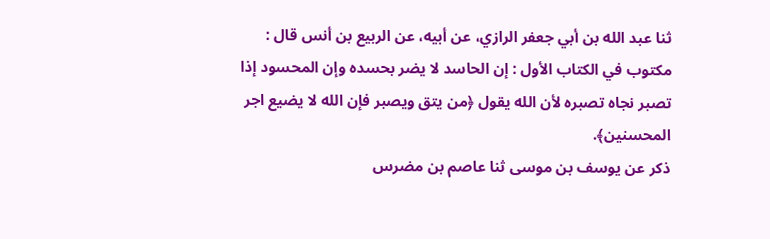ثنا عبد الله بن أبي جعفر الرازي، عن أبيه، عن الربيع بن أنس قال : مكتوب في الكتاب الأول : إن الحاسد لا يضر بحسده وإن المحسود إذا تصبر نجاه تصبره لأن الله يقول ﴿من يتق ويصبر فإن الله لا يضيع اجر المحسنين﴾.
ذكر عن يوسف بن موسى ثنا عاصم بن مضرس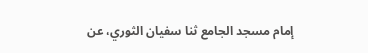إمام مسجد الجامع ثنا سفيان الثوري، عن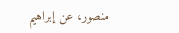منصور، عن إبراهيم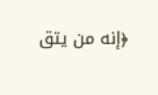﴿إنه من يتق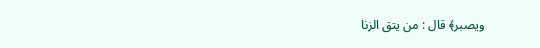ويصبر﴾ قال : من يتق الزنا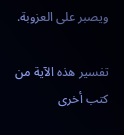ويصبر على العزوبة.

تفسير هذه الآية من كتب أخرى